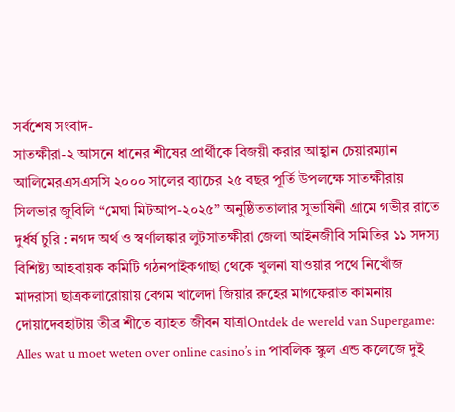সর্বশেষ সংবাদ-
সাতক্ষীরা-২ আসনে ধানের শীষের প্রার্থীকে বিজয়ী করার আহ্বান চেয়ারম্যান আলিমেরএসএসসি ২০০০ সালের ব্যাচের ২৫ বছর পূর্তি উপলক্ষে সাতক্ষীরায় সিলভার জুবিলি “মেঘা মিটআপ-২০২৫” অনুষ্ঠিততালার সুভাষিনী গ্রামে গভীর রাতে দুর্ধর্ষ চুরি : নগদ অর্থ ও স্বর্ণালঙ্কার লুটসাতক্ষীরা জেলা আইনজীবি সমিতির ১১ সদস্য বিশিষ্ট্য আহবায়ক কমিটি গঠনপাইকগাছা থেকে খুলনা যাওয়ার পথে নিখোঁজ মাদরাসা ছাত্রকলারোয়ায় বেগম খালেদা জিয়ার রুহের মাগফেরাত কামনায় দোয়াদেবহাটায় তীব্র শীতে ব্যাহত জীবন যাত্রাOntdek de wereld van Supergame: Alles wat u moet weten over online casino’s in পাবলিক স্কুল এন্ড কলেজে দুই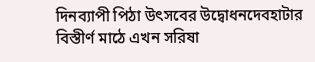দিনব্যাপী পিঠা উৎসবের উদ্বোধনদেবহাটার বিস্তীর্ণ মাঠে এখন সরিষা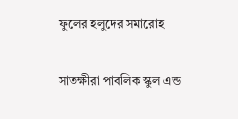ফুলের হলুদের সমারোহ

সাতক্ষীরা পাবলিক স্কুল এন্ড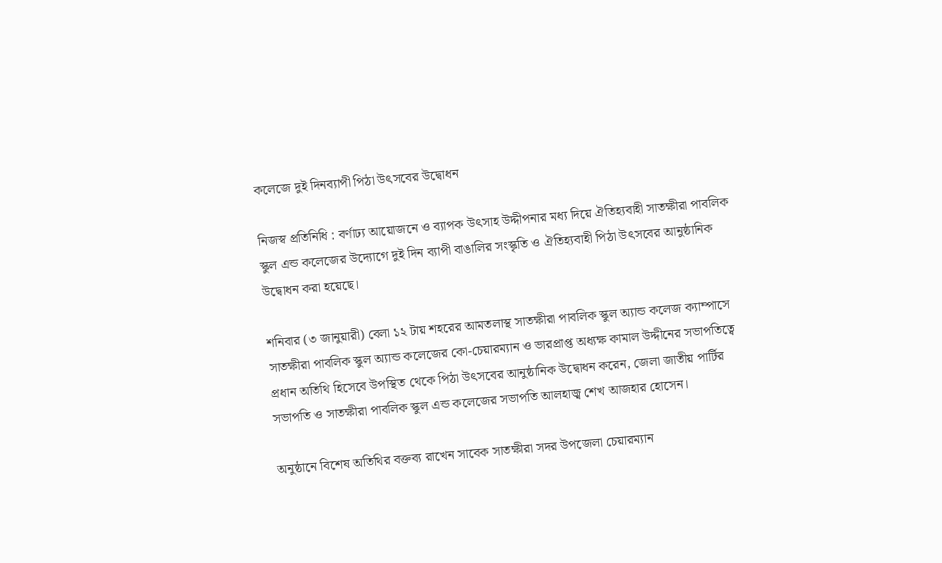কলেজে দুই দিনব্যাপী পিঠা উৎসবের উদ্বোধন

নিজস্ব প্রতিনিধি : বর্ণাঢ্য আয়োজনে ও ব্যাপক উৎসাহ উদ্দীপনার মধ্য দিয়ে ঐতিহ্যবাহী সাতক্ষীরা পাবলিক স্কুল এন্ড কলেজের উদ্যোগে দুই দিন ব্যাপী বাঙালির সংস্কৃতি ও ঐতিহ্যবাহী পিঠা উৎসবের আনুষ্ঠানিক উদ্বোধন করা হয়েছে।

শনিবার (৩ জানুয়ারী) বেলা ১২ টায় শহরের আমতলাস্থ সাতক্ষীরা পাবলিক স্কুল অ্যান্ড কলেজ ক্যাম্পাসে সাতক্ষীরা পাবলিক স্কুল অ্যান্ড কলেজের কো-চেয়ারম্যান ও ভারপ্রাপ্ত অধ্যক্ষ কামাল উদ্দীনের সভাপতিত্বে প্রধান অতিথি হিসেবে উপস্থিত থেকে পিঠা উৎসবের আনুষ্ঠানিক উদ্বোধন করেন, জেলা জাতীয় পার্টির সভাপতি ও সাতক্ষীরা পাবলিক স্কুল এন্ড কলেজের সভাপতি আলহাজ্ব শেখ আজহার হোসেন।

অনুষ্ঠানে বিশেষ অতিথির বক্তব্য রাখেন সাবেক সাতক্ষীরা সদর উপজেলা চেয়ারম্যান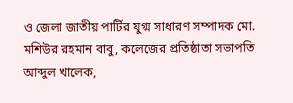ও জেলা জাতীয় পার্টির যুগ্ম সাধারণ সম্পাদক মো. মশিউর রহমান বাবু, কলেজের প্রতিষ্ঠাতা সভাপতি আব্দুল খালেক,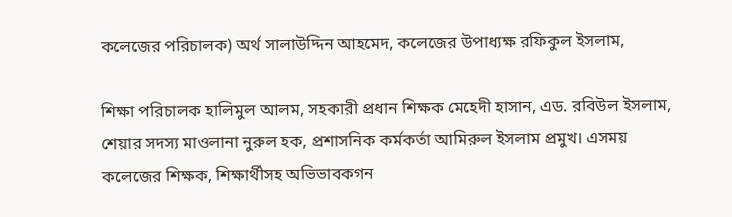কলেজের পরিচালক) অর্থ সালাউদ্দিন আহমেদ, কলেজের উপাধ্যক্ষ রফিকুল ইসলাম,

শিক্ষা পরিচালক হালিমুল আলম, সহকারী প্রধান শিক্ষক মেহেদী হাসান, এড. রবিউল ইসলাম, শেয়ার সদস্য মাওলানা নুরুল হক, প্রশাসনিক কর্মকর্তা আমিরুল ইসলাম প্রমুখ। এসময় কলেজের শিক্ষক, শিক্ষার্থীসহ অভিভাবকগন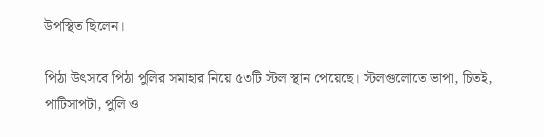উপস্থিত ছিলেন।

পিঠা উৎসবে পিঠা পুলির সমাহার নিয়ে ৫৩টি স্টল স্থান পেয়েছে। স্টলগুলোতে ভাপা, চিতই, পাটিসাপটা, পুলি ও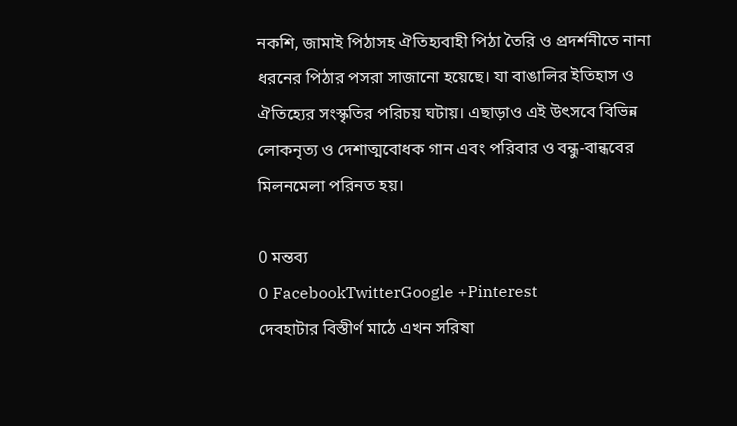নকশি, জামাই পিঠাসহ ঐতিহ্যবাহী পিঠা তৈরি ও প্রদর্শনীতে নানা ধরনের পিঠার পসরা সাজানো হয়েছে। যা বাঙালির ইতিহাস ও ঐতিহ্যের সংস্কৃতির পরিচয় ঘটায়। এছাড়াও এই উৎসবে বিভিন্ন লোকনৃত্য ও দেশাত্মবোধক গান এবং পরিবার ও বন্ধু-বান্ধবের মিলনমেলা পরিনত হয়।

0 মন্তব্য
0 FacebookTwitterGoogle +Pinterest
দেবহাটার বিস্তীর্ণ মাঠে এখন সরিষা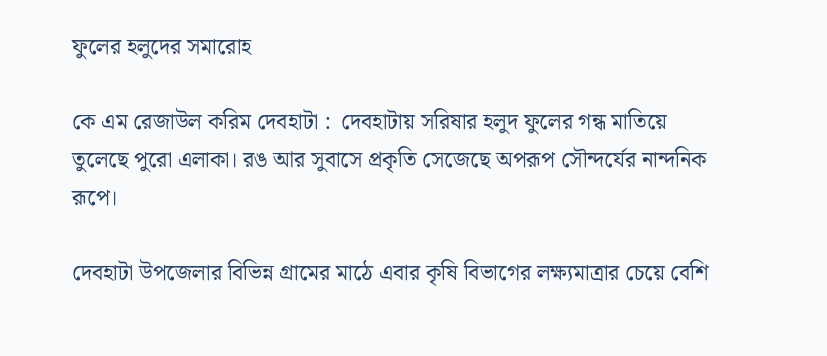ফুলের হলুদের সমারোহ

কে এম রেজাউল করিম দেবহাটা :  দেবহাটায় সরিষার হলুদ ফুলের গন্ধ মাতিয়ে তুলেছে পুরো এলাকা। রঙ আর সুবাসে প্রকৃতি সেজেছে অপরূপ সৌন্দর্যের নান্দনিক রূপে।

দেবহাটা উপজেলার বিভিন্ন গ্রামের মাঠে এবার কৃষি বিভাগের লক্ষ্যমাত্রার চেয়ে বেশি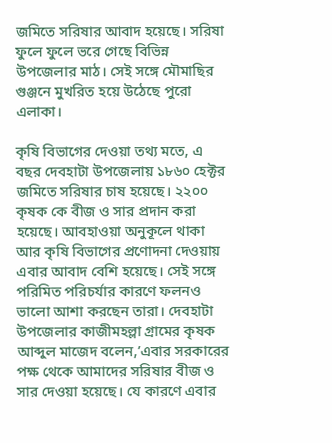জমিতে সরিষার আবাদ হয়েছে। সরিষা ফুলে ফুলে ভরে গেছে বিভিন্ন উপজেলার মাঠ। সেই সঙ্গে মৌমাছির গুঞ্জনে মুখরিত হয়ে উঠেছে পুরো এলাকা।

কৃষি বিভাগের দেওয়া তথ্য মতে, এ বছর দেবহাটা উপজেলায় ১৮৬০ হেক্টর জমিতে সরিষার চাষ হয়েছে। ২২০০ কৃষক কে বীজ ও সার প্রদান করা হয়েছে। আবহাওয়া অনুকূলে থাকা আর কৃষি বিভাগের প্রণোদনা দেওয়ায় এবার আবাদ বেশি হয়েছে। সেই সঙ্গে পরিমিত পরিচর্যার কারণে ফলনও ভালো আশা করছেন তারা। দেবহাটা উপজেলার কাজীমহল্লা গ্রামের কৃষক আব্দুল মাজেদ বলেন,’এবার সরকারের পক্ষ থেকে আমাদের সরিষার বীজ ও সার দেওয়া হয়েছে। যে কারণে এবার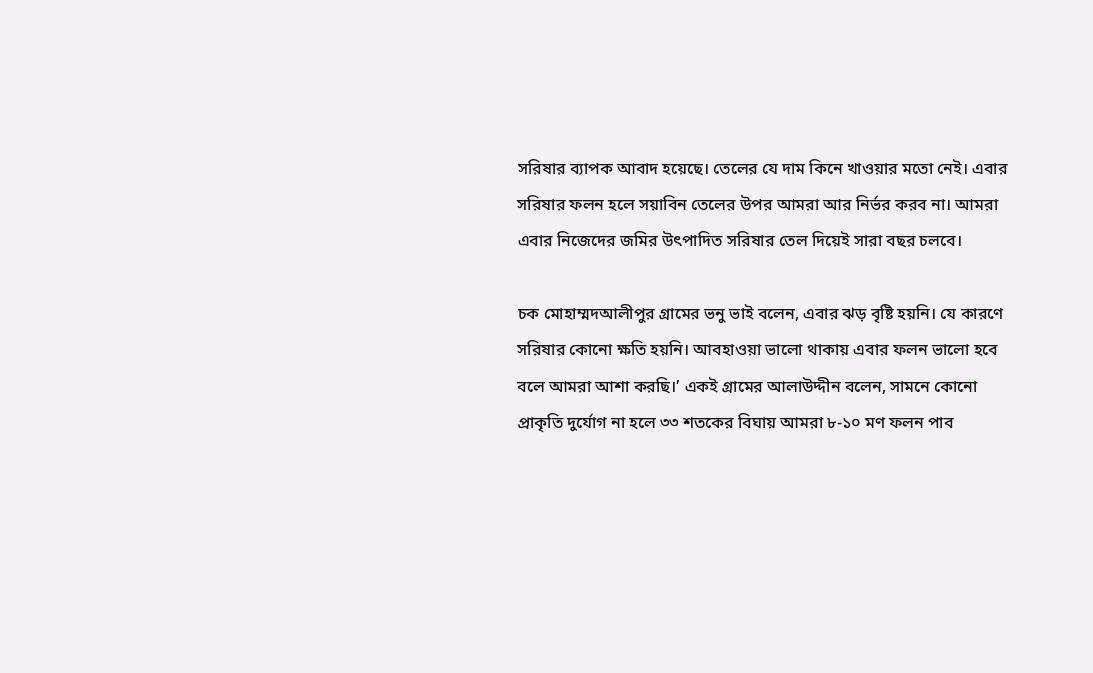সরিষার ব্যাপক আবাদ হয়েছে। তেলের যে দাম কিনে খাওয়ার মতো নেই। এবার সরিষার ফলন হলে সয়াবিন তেলের উপর আমরা আর নির্ভর করব না। আমরা এবার নিজেদের জমির উৎপাদিত সরিষার তেল দিয়েই সারা বছর চলবে।

চক মোহাম্মদআলীপুর গ্রামের ভনু ভাই বলেন, এবার ঝড় বৃষ্টি হয়নি। যে কারণে সরিষার কোনো ক্ষতি হয়নি। আবহাওয়া ভালো থাকায় এবার ফলন ভালো হবে বলে আমরা আশা করছি।’ একই গ্রামের আলাউদ্দীন বলেন, সামনে কোনো প্রাকৃতি দুর্যোগ না হলে ৩৩ শতকের বিঘায় আমরা ৮-১০ মণ ফলন পাব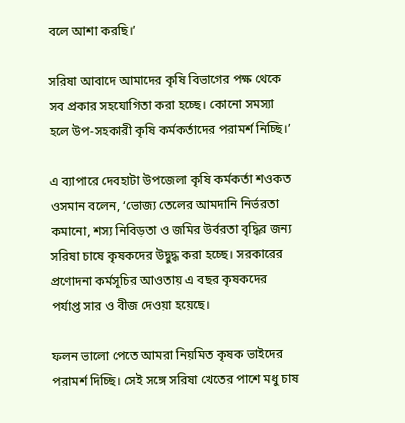বলে আশা করছি।’

সরিষা আবাদে আমাদের কৃষি বিভাগের পক্ষ থেকে সব প্রকার সহযোগিতা করা হচ্ছে। কোনো সমস্যা হলে উপ-সহকারী কৃষি কর্মকর্তাদের পরামর্শ নিচ্ছি।’

এ ব্যাপারে দেবহাটা উপজেলা কৃষি কর্মকর্তা শওকত ওসমান বলেন, ‘ভোজ্য তেলের আমদানি নির্ভরতা কমানো, শস্য নিবিড়তা ও জমির উর্বরতা বৃদ্ধির জন্য সরিষা চাষে কৃষকদের উদ্বুদ্ধ করা হচ্ছে। সরকারের প্রণোদনা কর্মসূচির আওতায় এ বছর কৃষকদের পর্যাপ্ত সার ও বীজ দেওয়া হয়েছে।

ফলন ভালো পেতে আমরা নিয়মিত কৃষক ভাইদের পরামর্শ দিচ্ছি। সেই সঙ্গে সরিষা খেতের পাশে মধু চাষ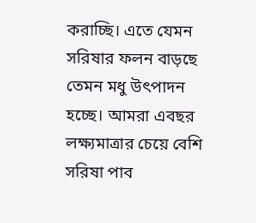করাচ্ছি। এতে যেমন সরিষার ফলন বাড়ছে তেমন মধু উৎপাদন হচ্ছে। আমরা এবছর লক্ষ্যমাত্রার চেয়ে বেশি সরিষা পাব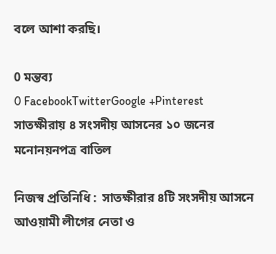বলে আশা করছি।

0 মন্তব্য
0 FacebookTwitterGoogle +Pinterest
সাতক্ষীরায় ৪ সংসদীয় আসনের ১০ জনের মনোনয়নপত্র বাতিল

নিজস্ব প্রতিনিধি :  সাতক্ষীরার ৪টি সংসদীয় আসনে আওয়ামী লীগের নেতা ও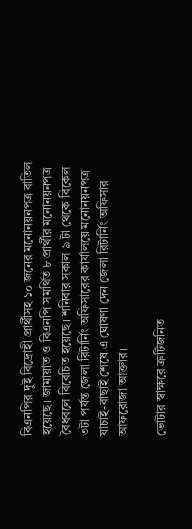বিএনপির দুই বিদ্রোহী প্রার্থীসহ ১০ জনের মনোনয়নপত্র বাতিল হয়েছে। জামায়াত ও বিএনপি সমর্থিত ৮ প্রার্থীর মনোনয়নপত্র বৈধবলে বিবেচিত হয়েছে। শনিবার সকাল ৯ টা থেকে বিকেল ৩টা পর্যন্ত জেলা রিটার্নিং অফিসারের কার্যালয়ে মনোনয়নপত্র যাচাই-বাছাই শেষে এ ঘোষণা দেন জেলা রিটার্নিং অফিসার আফরোজা আক্তার।

ভোটার স্বাক্ষরে ত্রুটিজনিত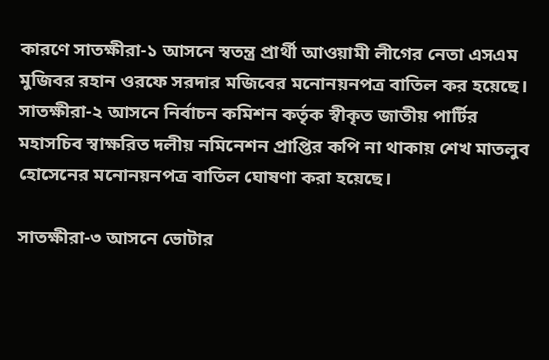কারণে সাতক্ষীরা-১ আসনে স্বতন্ত্র প্রার্থী আওয়ামী লীগের নেতা এসএম মুজিবর রহান ওরফে সরদার মজিবের মনোনয়নপত্র বাতিল কর হয়েছে। সাতক্ষীরা-২ আসনে নির্বাচন কমিশন কর্তৃক স্বীকৃত জাতীয় পার্টির মহাসচিব স্বাক্ষরিত দলীয় নমিনেশন প্রাপ্তির কপি না থাকায় শেখ মাতলুব হোসেনের মনোনয়নপত্র বাতিল ঘোষণা করা হয়েছে।

সাতক্ষীরা-৩ আসনে ভোটার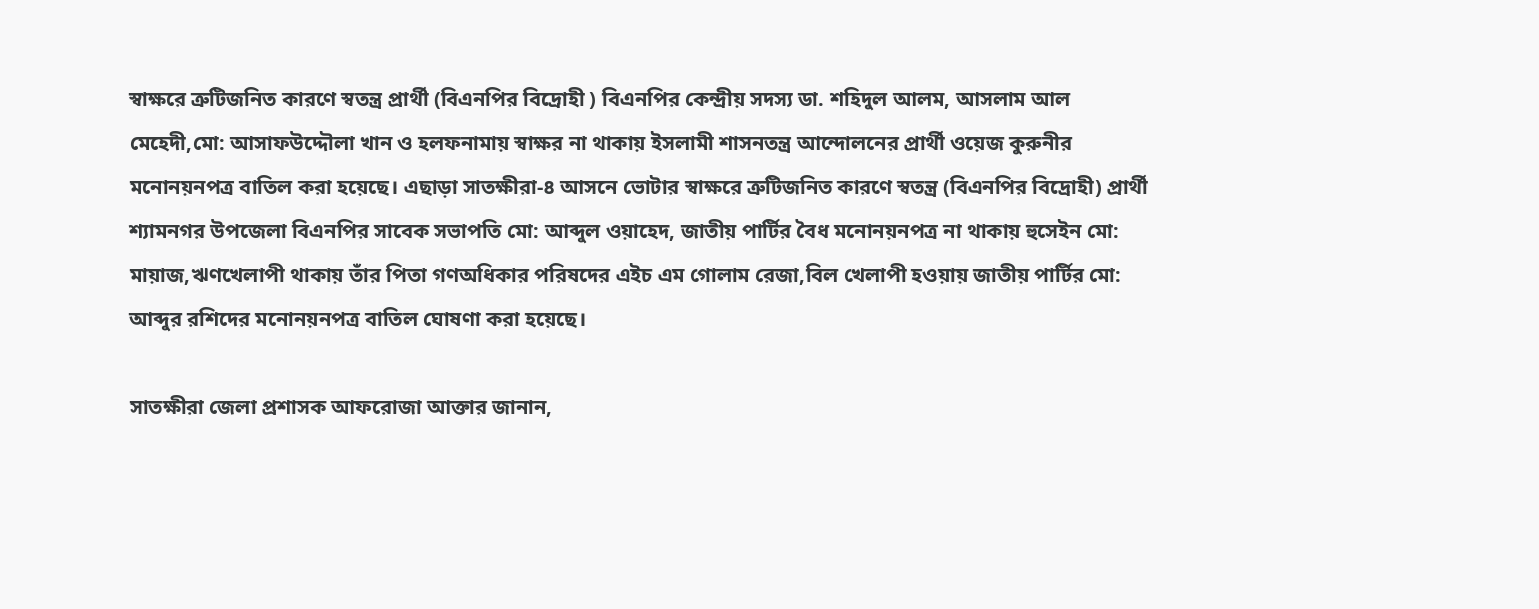স্বাক্ষরে ত্রুটিজনিত কারণে স্বতন্ত্র প্রার্থী (বিএনপির বিদ্রোহী ) বিএনপির কেন্দ্রীয় সদস্য ডা. শহিদুল আলম, আসলাম আল মেহেদী,মো: আসাফউদ্দৌলা খান ও হলফনামায় স্বাক্ষর না থাকায় ইসলামী শাসনতন্ত্র আন্দোলনের প্রার্থী ওয়েজ কুরুনীর মনোনয়নপত্র বাতিল করা হয়েছে। এছাড়া সাতক্ষীরা-৪ আসনে ভোটার স্বাক্ষরে ত্রুটিজনিত কারণে স্বতন্ত্র (বিএনপির বিদ্রোহী) প্রার্থী শ্যামনগর উপজেলা বিএনপির সাবেক সভাপতি মো: আব্দুল ওয়াহেদ, জাতীয় পার্টির বৈধ মনোনয়নপত্র না থাকায় হুসেইন মো: মায়াজ,ঋণখেলাপী থাকায় তাঁর পিতা গণঅধিকার পরিষদের এইচ এম গোলাম রেজা,বিল খেলাপী হওয়ায় জাতীয় পার্টির মো: আব্দুর রশিদের মনোনয়নপত্র বাতিল ঘোষণা করা হয়েছে।

সাতক্ষীরা জেলা প্রশাসক আফরোজা আক্তার জানান,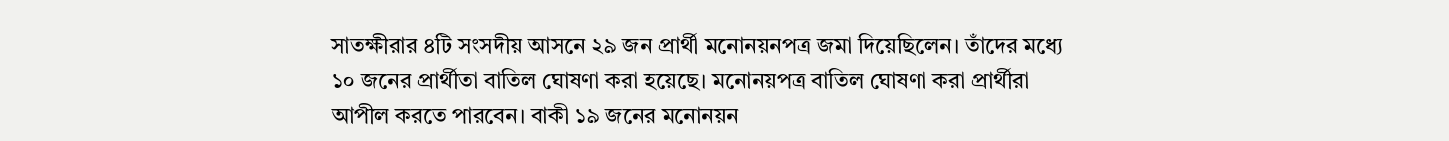সাতক্ষীরার ৪টি সংসদীয় আসনে ২৯ জন প্রার্থী মনোনয়নপত্র জমা দিয়েছিলেন। তাঁদের মধ্যে ১০ জনের প্রার্থীতা বাতিল ঘোষণা করা হয়েছে। মনোনয়পত্র বাতিল ঘোষণা করা প্রার্থীরা আপীল করতে পারবেন। বাকী ১৯ জনের মনোনয়ন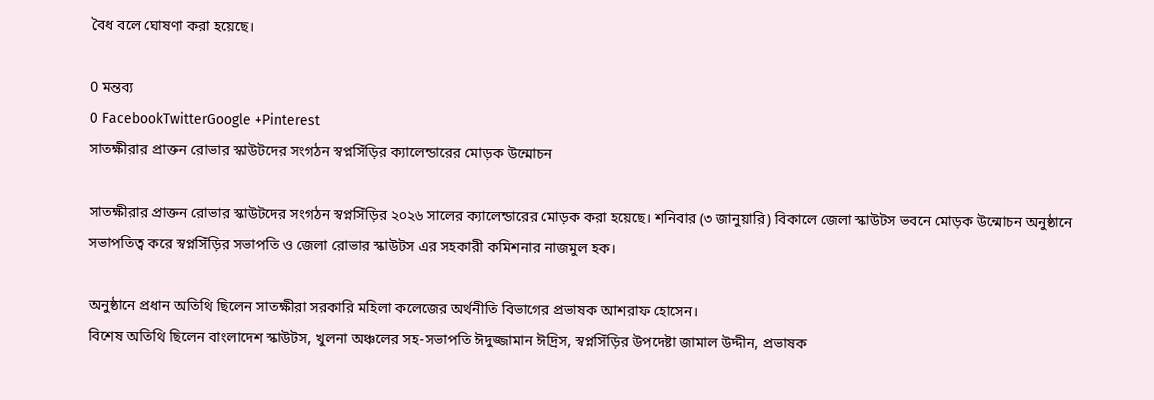বৈধ বলে ঘোষণা করা হয়েছে।

0 মন্তব্য
0 FacebookTwitterGoogle +Pinterest
সাতক্ষীরার প্রাক্তন রোভার স্কাউটদের সংগঠন স্বপ্নসিঁড়ির ক্যালেন্ডারের মোড়ক উন্মোচন

সাতক্ষীরার প্রাক্তন রোভার স্কাউটদের সংগঠন স্বপ্নসিঁড়ির ২০২৬ সালের ক্যালেন্ডারের মোড়ক করা হয়েছে। শনিবার (৩ জানুয়ারি) বিকালে জেলা স্কাউটস ভবনে মোড়ক উন্মোচন অনুষ্ঠানে সভাপতিত্ব করে স্বপ্নসিঁড়ির সভাপতি ও জেলা রোভার স্কাউটস এর সহকারী কমিশনার নাজমুল হক।

অনুষ্ঠানে প্রধান অতিথি ছিলেন সাতক্ষীরা সরকারি মহিলা কলেজের অর্থনীতি বিভাগের প্রভাষক আশরাফ হোসেন।
বিশেষ অতিথি ছিলেন বাংলাদেশ স্কাউটস, খুলনা অঞ্চলের সহ-সভাপতি ঈদুজ্জামান ঈদ্রিস, স্বপ্নসিঁড়ির উপদেষ্টা জামাল উদ্দীন, প্রভাষক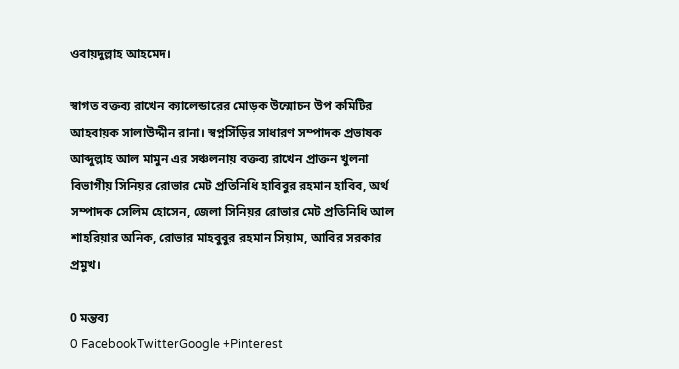ওবায়দুল্লাহ আহমেদ।

স্বাগত বক্তব্য রাখেন ক্যালেন্ডারের মোড়ক উন্মোচন উপ কমিটির আহবায়ক সালাউদ্দীন রানা। স্বপ্নসিঁড়ির সাধারণ সম্পাদক প্রভাষক আব্দুল্লাহ আল মামুন এর সঞ্চলনায় বক্তব্য রাখেন প্রাক্তন খুলনা বিভাগীয় সিনিয়র রোভার মেট প্রতিনিধি হাবিবুর রহমান হাবিব, অর্থ সম্পাদক সেলিম হোসেন, জেলা সিনিয়র রোভার মেট প্রতিনিধি আল শাহরিয়ার অনিক, রোভার মাহবুবুর রহমান সিয়াম, আবির সরকার প্রমুখ।

0 মন্তব্য
0 FacebookTwitterGoogle +Pinterest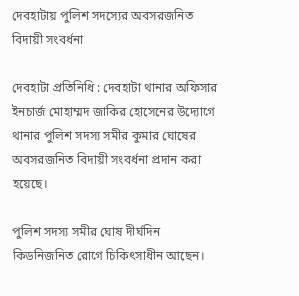দেবহাটায় পুলিশ সদস্যের অবসরজনিত বিদায়ী সংবর্ধনা

দেবহাটা প্রতিনিধি : দেবহাটা থানার অফিসার ইনচার্জ মোহাম্মদ জাকির হোসেনের উদ্যোগে থানার পুলিশ সদস্য সমীর কুমার ঘোষের অবসরজনিত বিদায়ী সংবর্ধনা প্রদান করা হয়েছে।

পুলিশ সদস্য সমীর ঘোষ দীর্ঘদিন কিডনিজনিত রোগে চিকিৎসাধীন আছেন।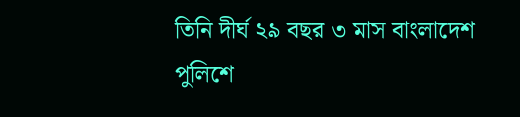তিনি দীর্ঘ ২৯ বছর ৩ মাস বাংলাদেশ পুলিশে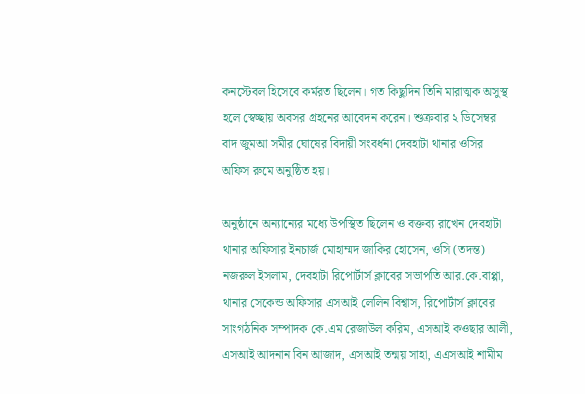কনস্টেবল হিসেবে কর্মরত ছিলেন। গত কিছুদিন তিনি মারাত্মক অসুস্থ হলে স্বেচ্ছায় অবসর গ্রহনের আবেদন করেন। শুক্রবার ২ ডিসেম্বর বাদ জুমআ সমীর ঘোষের বিদায়ী সংবর্ধনা দেবহাটা থানার ওসির অফিস রুমে অনুষ্ঠিত হয়।

অনুষ্ঠানে অন্যান্যের মধ্যে উপস্থিত ছিলেন ও বক্তব্য রাখেন দেবহাটা থানার অফিসার ইনচার্জ মোহাম্মদ জাকির হোসেন, ওসি (তদন্ত) নজরুল ইসলাম, দেবহাটা রিপোর্টার্স ক্লাবের সভাপতি আর.কে.বাপ্পা, থানার সেকেন্ড অফিসার এসআই লেলিন বিশ্বাস, রিপোর্টার্স ক্লাবের সাংগঠনিক সম্পাদক কে.এম রেজাউল করিম, এসআই কওছার আলী, এসআই আদনান বিন আজাদ, এসআই তন্ময় সাহা, এএসআই শামীম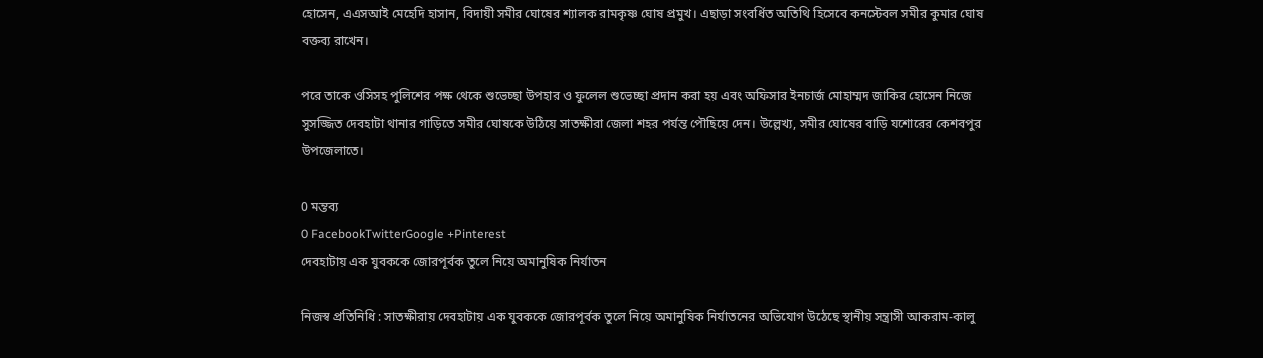হোসেন, এএসআই মেহেদি হাসান, বিদায়ী সমীর ঘোষের শ্যালক রামকৃষ্ণ ঘোষ প্রমুখ। এছাড়া সংবর্ধিত অতিথি হিসেবে কনস্টেবল সমীর কুমার ঘোষ বক্তব্য রাখেন।

পরে তাকে ওসিসহ পুলিশের পক্ষ থেকে শুভেচ্ছা উপহার ও ফুলেল শুভেচ্ছা প্রদান করা হয় এবং অফিসার ইনচার্জ মোহাম্মদ জাকির হোসেন নিজে সুসজ্জিত দেবহাটা থানার গাড়িতে সমীর ঘোষকে উঠিয়ে সাতক্ষীরা জেলা শহর পর্যন্ত পৌছিয়ে দেন। উল্লেখ্য, সমীর ঘোষের বাড়ি যশোরের কেশবপুর উপজেলাতে।

0 মন্তব্য
0 FacebookTwitterGoogle +Pinterest
দেবহাটায় এক যুবককে জোরপূর্বক তুলে নিয়ে অমানুষিক নির্যাতন

নিজস্ব প্রতিনিধি : সাতক্ষীরায় দেবহাটায় এক যুবককে জোরপূর্বক তুলে নিয়ে অমানুষিক নির্যাতনের অভিযোগ উঠেছে স্থানীয় সন্ত্রাসী আকরাম-কালু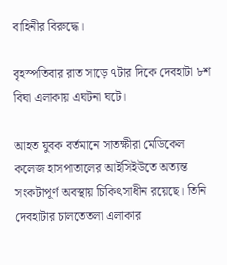বাহিনীর বিরুদ্ধে।

বৃহস্পতিবার রাত সাড়ে ৭টার দিকে দেবহাটা ৮শ বিঘা এলাকায় এঘটনা ঘটে।

আহত যুবক বর্তমানে সাতক্ষীরা মেডিকেল কলেজ হাসপাতালের আইসিইউতে অত্যন্ত সংকটাপূর্ণ অবস্থায় চিকিৎসাধীন রয়েছে। তিনি দেবহাটার চালতেতলা এলাকার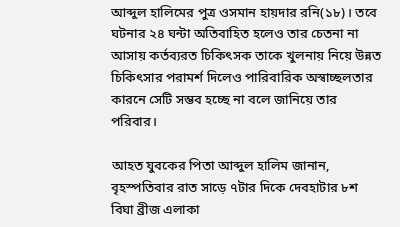আব্দুল হালিমের পুত্র ওসমান হায়দার রনি(১৮)। তবে ঘটনার ২৪ ঘন্টা অতিবাহিত হলেও তার চেতনা না আসায় কর্তব্যরত চিকিৎসক তাকে খুলনায় নিয়ে উন্নত চিকিৎসার পরামর্শ দিলেও পারিবারিক অস্বাচ্ছলতার কারনে সেটি সম্ভব হচ্ছে না বলে জানিয়ে তার পরিবার।

আহত যুবকের পিতা আব্দুল হালিম জানান, বৃহস্পতিবার রাত সাড়ে ৭টার দিকে দেবহাটার ৮শ বিঘা ব্রীজ এলাকা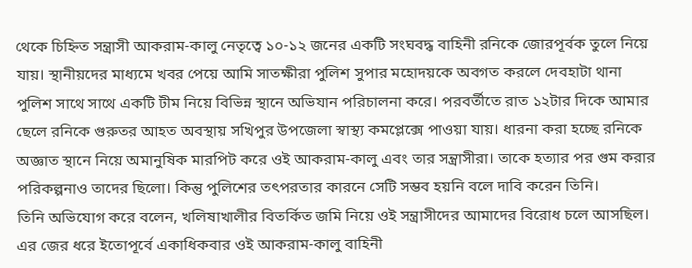থেকে চিহ্নিত সন্ত্রাসী আকরাম-কালু নেতৃত্বে ১০-১২ জনের একটি সংঘবদ্ধ বাহিনী রনিকে জোরপূর্বক তুলে নিয়ে যায়। স্থানীয়দের মাধ্যমে খবর পেয়ে আমি সাতক্ষীরা পুলিশ সুপার মহোদয়কে অবগত করলে দেবহাটা থানা পুলিশ সাথে সাথে একটি টীম নিয়ে বিভিন্ন স্থানে অভিযান পরিচালনা করে। পরবর্তীতে রাত ১২টার দিকে আমার ছেলে রনিকে গুরুতর আহত অবস্থায় সখিপুর উপজেলা স্বাস্থ্য কমপ্লেক্সে পাওয়া যায়। ধারনা করা হচ্ছে রনিকে অজ্ঞাত স্থানে নিয়ে অমানুষিক মারপিট করে ওই আকরাম-কালু এবং তার সন্ত্রাসীরা। তাকে হত্যার পর গুম করার পরিকল্পনাও তাদের ছিলো। কিন্তু পুলিশের তৎপরতার কারনে সেটি সম্ভব হয়নি বলে দাবি করেন তিনি।
তিনি অভিযোগ করে বলেন, খলিষাখালীর বিতর্কিত জমি নিয়ে ওই সন্ত্রাসীদের আমাদের বিরোধ চলে আসছিল। এর জের ধরে ইতোপূর্বে একাধিকবার ওই আকরাম-কালু বাহিনী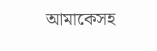আমাকেসহ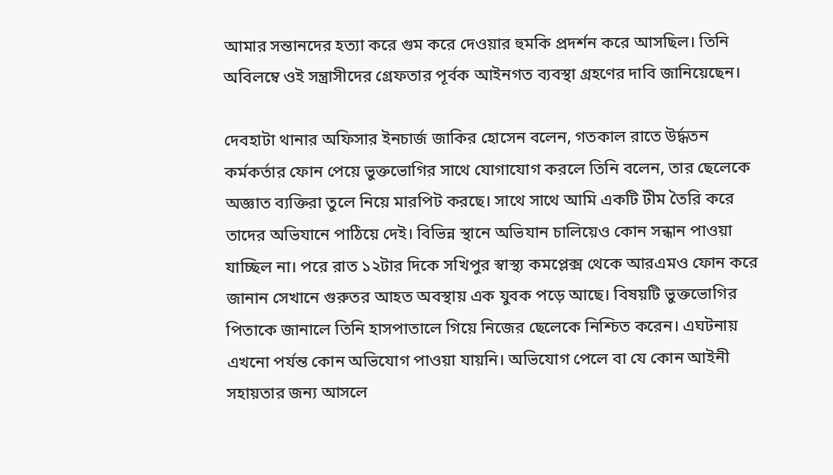আমার সন্তানদের হত্যা করে গুম করে দেওয়ার হুমকি প্রদর্শন করে আসছিল। তিনি অবিলম্বে ওই সন্ত্রাসীদের গ্রেফতার পূর্বক আইনগত ব্যবস্থা গ্রহণের দাবি জানিয়েছেন।

দেবহাটা থানার অফিসার ইনচার্জ জাকির হোসেন বলেন, গতকাল রাতে উর্দ্ধতন কর্মকর্তার ফোন পেয়ে ভুক্তভোগির সাথে যোগাযোগ করলে তিনি বলেন, তার ছেলেকে অজ্ঞাত ব্যক্তিরা তুলে নিয়ে মারপিট করছে। সাথে সাথে আমি একটি টীম তৈরি করে তাদের অভিযানে পাঠিয়ে দেই। বিভিন্ন স্থানে অভিযান চালিয়েও কোন সন্ধান পাওয়া যাচ্ছিল না। পরে রাত ১২টার দিকে সখিপুর স্বাস্থ্য কমপ্লেক্স থেকে আরএমও ফোন করে জানান সেখানে গুরুতর আহত অবস্থায় এক যুবক পড়ে আছে। বিষয়টি ভুক্তভোগির পিতাকে জানালে তিনি হাসপাতালে গিয়ে নিজের ছেলেকে নিশ্চিত করেন। এঘটনায় এখনো পর্যন্ত কোন অভিযোগ পাওয়া যায়নি। অভিযোগ পেলে বা যে কোন আইনী সহায়তার জন্য আসলে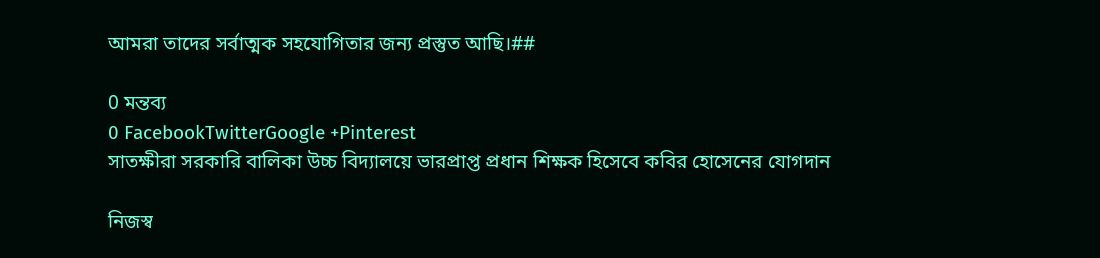আমরা তাদের সর্বাত্মক সহযোগিতার জন্য প্রস্তুত আছি।##

0 মন্তব্য
0 FacebookTwitterGoogle +Pinterest
সাতক্ষীরা সরকারি বালিকা উচ্চ বিদ্যালয়ে ভারপ্রাপ্ত প্রধান শিক্ষক হিসেবে কবির হোসেনের যোগদান

নিজস্ব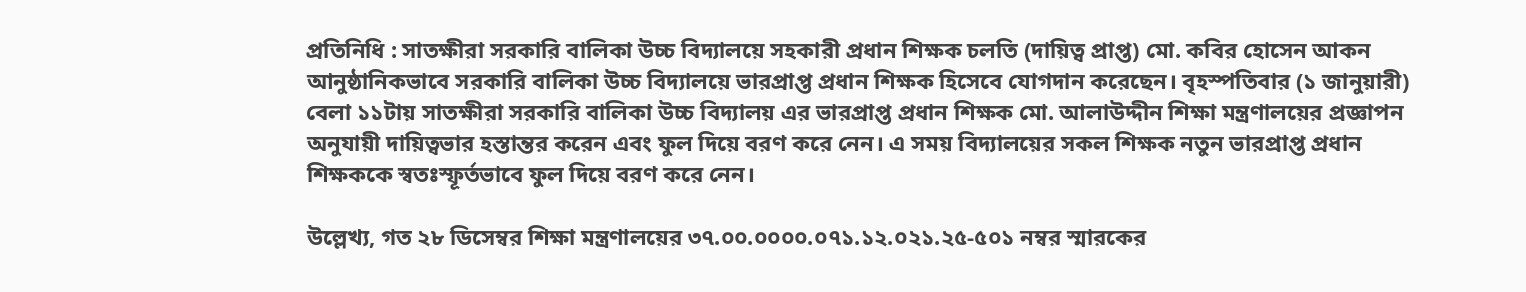প্রতিনিধি : সাতক্ষীরা সরকারি বালিকা উচ্চ বিদ্যালয়ে সহকারী প্রধান শিক্ষক চলতি (দায়িত্ব প্রাপ্ত) মো. কবির হোসেন আকন আনুষ্ঠানিকভাবে সরকারি বালিকা উচ্চ বিদ্যালয়ে ভারপ্রাপ্ত প্রধান শিক্ষক হিসেবে যোগদান করেছেন। বৃহস্পতিবার (১ জানুয়ারী) বেলা ১১টায় সাতক্ষীরা সরকারি বালিকা উচ্চ বিদ্যালয় এর ভারপ্রাপ্ত প্রধান শিক্ষক মো. আলাউদ্দীন শিক্ষা মন্ত্রণালয়ের প্রজ্ঞাপন অনুযায়ী দায়িত্বভার হস্তান্তর করেন এবং ফুল দিয়ে বরণ করে নেন। এ সময় বিদ্যালয়ের সকল শিক্ষক নতুন ভারপ্রাপ্ত প্রধান শিক্ষককে স্বতঃস্ফূর্তভাবে ফুল দিয়ে বরণ করে নেন।

উল্লেখ্য, গত ২৮ ডিসেম্বর শিক্ষা মন্ত্রণালয়ের ৩৭.০০.০০০০.০৭১.১২.০২১.২৫-৫০১ নম্বর স্মারকের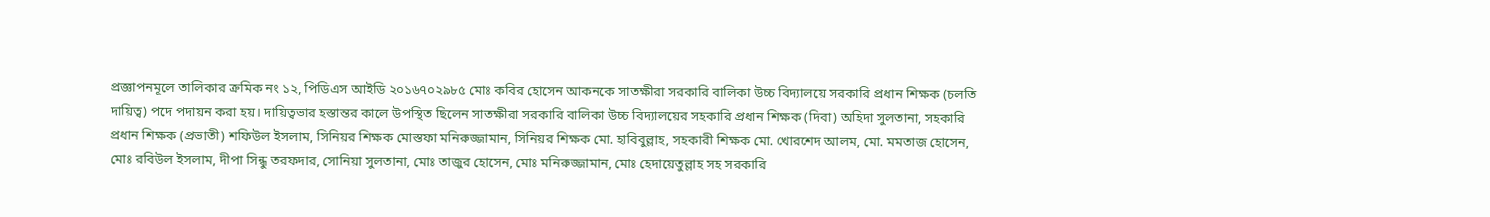প্রজ্ঞাপনমূলে তালিকার ক্রমিক নং ১২, পিডিএস আইডি ২০১৬৭০২৯৮৫ মোঃ কবির হোসেন আকনকে সাতক্ষীরা সরকারি বালিকা উচ্চ বিদ্যালয়ে সরকারি প্রধান শিক্ষক (চলতি দায়িত্ব) পদে পদায়ন করা হয়। দায়িত্বভার হস্তান্তর কালে উপস্থিত ছিলেন সাতক্ষীরা সরকারি বালিকা উচ্চ বিদ্যালয়ের সহকারি প্রধান শিক্ষক (দিবা) অহিদা সুলতানা, সহকারি প্রধান শিক্ষক (প্রভাতী) শফিউল ইসলাম, সিনিয়র শিক্ষক মোস্তফা মনিরুজ্জামান, সিনিয়র শিক্ষক মো. হাবিবুল্লাহ, সহকারী শিক্ষক মো. খোরশেদ আলম, মো. মমতাজ হোসেন, মোঃ রবিউল ইসলাম, দীপা সিন্ধু তরফদার, সোনিয়া সুলতানা, মোঃ তাজুর হোসেন, মোঃ মনিরুজ্জামান, মোঃ হেদায়েতুল্লাহ সহ সরকারি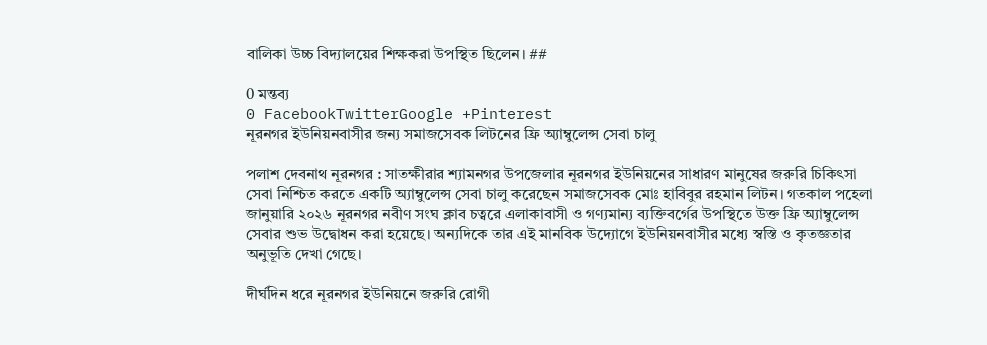বালিকা উচ্চ বিদ্যালয়ের শিক্ষকরা উপস্থিত ছিলেন। ##

0 মন্তব্য
0 FacebookTwitterGoogle +Pinterest
নূরনগর ইউনিয়নবাসীর জন্য সমাজসেবক লিটনের ফ্রি অ্যাম্বুলেন্স সেবা চালু

পলাশ দেবনাথ নূরনগর : সাতক্ষীরার শ্যামনগর উপজেলার নূরনগর ইউনিয়নের সাধারণ মানুষের জরুরি চিকিৎসা সেবা নিশ্চিত করতে একটি অ্যাম্বুলেন্স সেবা চালু করেছেন সমাজসেবক মোঃ হাবিবুর রহমান লিটন। গতকাল পহেলা জানুয়ারি ২০২৬ নূরনগর নবীণ সংঘ ক্লাব চত্বরে এলাকাবাসী ও গণ্যমান্য ব্যক্তিবর্গের উপস্থিতে উক্ত ফ্রি অ্যাম্বুলেন্স সেবার শুভ উদ্বোধন করা হয়েছে। অন্যদিকে তার এই মানবিক উদ্যোগে ইউনিয়নবাসীর মধ্যে স্বস্তি ও কৃতজ্ঞতার অনুভূতি দেখা গেছে।

দীর্ঘদিন ধরে নূরনগর ইউনিয়নে জরুরি রোগী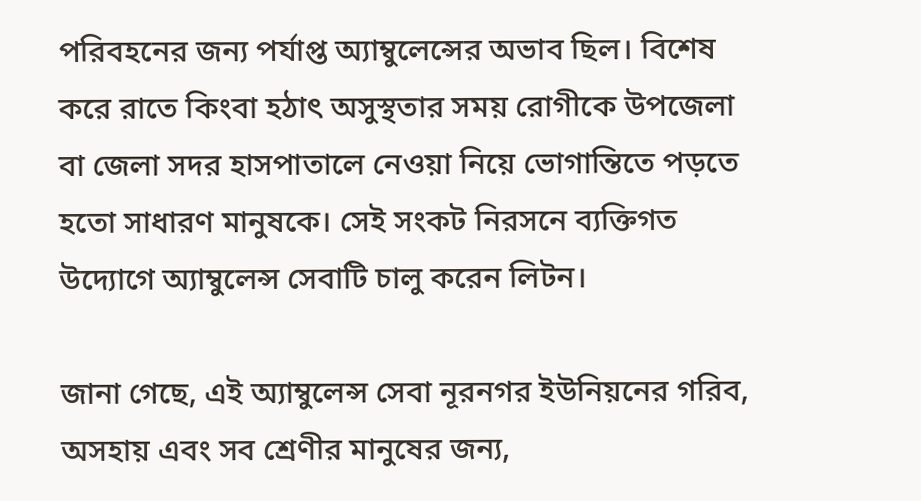পরিবহনের জন্য পর্যাপ্ত অ্যাম্বুলেন্সের অভাব ছিল। বিশেষ করে রাতে কিংবা হঠাৎ অসুস্থতার সময় রোগীকে উপজেলা বা জেলা সদর হাসপাতালে নেওয়া নিয়ে ভোগান্তিতে পড়তে হতো সাধারণ মানুষকে। সেই সংকট নিরসনে ব্যক্তিগত উদ্যোগে অ্যাম্বুলেন্স সেবাটি চালু করেন লিটন।

জানা গেছে, এই অ্যাম্বুলেন্স সেবা নূরনগর ইউনিয়নের গরিব, অসহায় এবং সব শ্রেণীর মানুষের জন্য,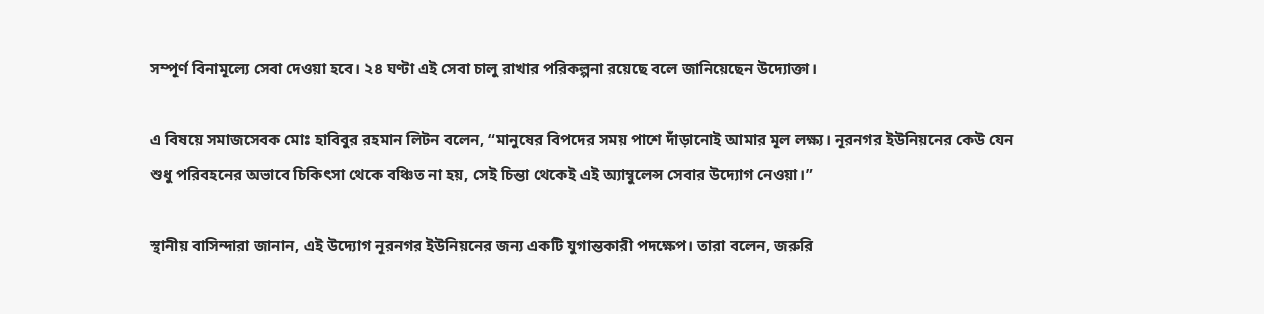সম্পূর্ণ বিনামূল্যে সেবা দেওয়া হবে। ২৪ ঘণ্টা এই সেবা চালু রাখার পরিকল্পনা রয়েছে বলে জানিয়েছেন উদ্যোক্তা।

এ বিষয়ে সমাজসেবক মোঃ হাবিবুর রহমান লিটন বলেন, “মানুষের বিপদের সময় পাশে দাঁড়ানোই আমার মূল লক্ষ্য। নূরনগর ইউনিয়নের কেউ যেন শুধু পরিবহনের অভাবে চিকিৎসা থেকে বঞ্চিত না হয়, সেই চিন্তা থেকেই এই অ্যাম্বুলেন্স সেবার উদ্যোগ নেওয়া।”

স্থানীয় বাসিন্দারা জানান, এই উদ্যোগ নূরনগর ইউনিয়নের জন্য একটি যুগান্তকারী পদক্ষেপ। তারা বলেন, জরুরি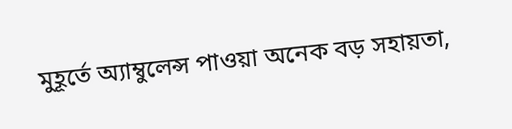মুহূর্তে অ্যাম্বুলেন্স পাওয়া অনেক বড় সহায়তা,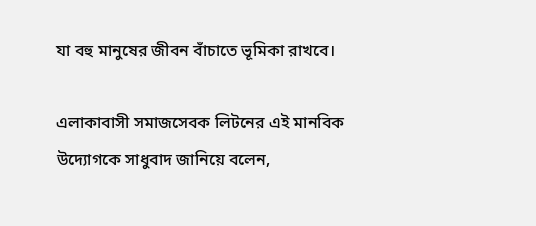যা বহু মানুষের জীবন বাঁচাতে ভূমিকা রাখবে।

এলাকাবাসী সমাজসেবক লিটনের এই মানবিক উদ্যোগকে সাধুবাদ জানিয়ে বলেন,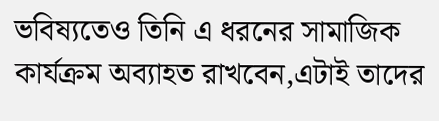ভবিষ্যতেও তিনি এ ধরনের সামাজিক কার্যক্রম অব্যাহত রাখবেন,এটাই তাদের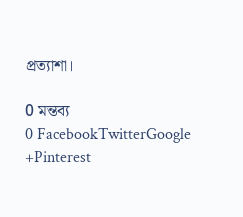প্রত্যাশা।

0 মন্তব্য
0 FacebookTwitterGoogle +Pinterest